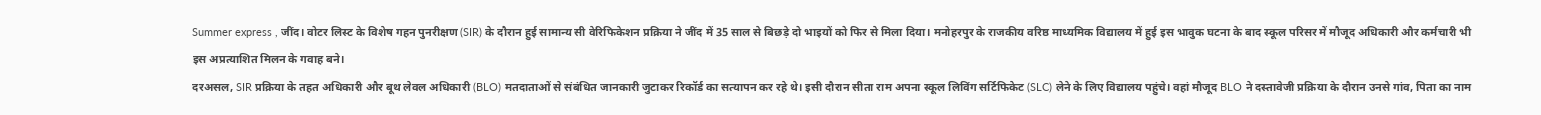Summer express , जींद। वोटर लिस्ट के विशेष गहन पुनरीक्षण (SIR) के दौरान हुई सामान्य सी वेरिफिकेशन प्रक्रिया ने जींद में 35 साल से बिछड़े दो भाइयों को फिर से मिला दिया। मनोहरपुर के राजकीय वरिष्ठ माध्यमिक विद्यालय में हुई इस भावुक घटना के बाद स्कूल परिसर में मौजूद अधिकारी और कर्मचारी भी इस अप्रत्याशित मिलन के गवाह बने।
दरअसल, SIR प्रक्रिया के तहत अधिकारी और बूथ लेवल अधिकारी (BLO) मतदाताओं से संबंधित जानकारी जुटाकर रिकॉर्ड का सत्यापन कर रहे थे। इसी दौरान सीता राम अपना स्कूल लिविंग सर्टिफिकेट (SLC) लेने के लिए विद्यालय पहुंचे। वहां मौजूद BLO ने दस्तावेजी प्रक्रिया के दौरान उनसे गांव, पिता का नाम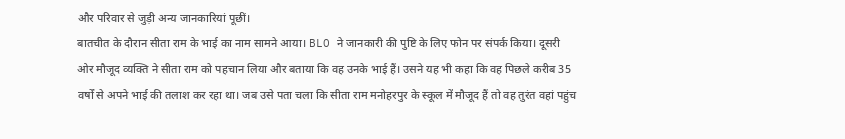और परिवार से जुड़ी अन्य जानकारियां पूछीं।
बातचीत के दौरान सीता राम के भाई का नाम सामने आया। BLO ने जानकारी की पुष्टि के लिए फोन पर संपर्क किया। दूसरी ओर मौजूद व्यक्ति ने सीता राम को पहचान लिया और बताया कि वह उनके भाई हैं। उसने यह भी कहा कि वह पिछले करीब 35 वर्षों से अपने भाई की तलाश कर रहा था। जब उसे पता चला कि सीता राम मनोहरपुर के स्कूल में मौजूद हैं तो वह तुरंत वहां पहुंच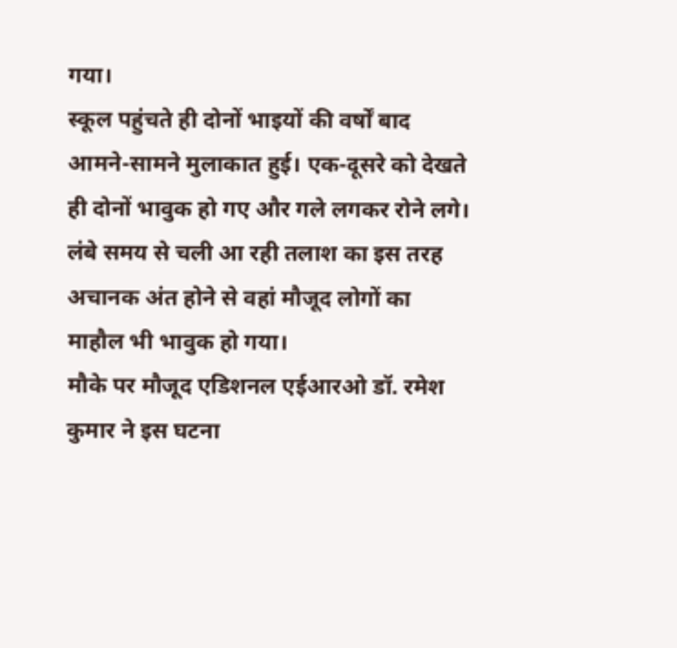गया।
स्कूल पहुंचते ही दोनों भाइयों की वर्षों बाद आमने-सामने मुलाकात हुई। एक-दूसरे को देखते ही दोनों भावुक हो गए और गले लगकर रोने लगे। लंबे समय से चली आ रही तलाश का इस तरह अचानक अंत होने से वहां मौजूद लोगों का माहौल भी भावुक हो गया।
मौके पर मौजूद एडिशनल एईआरओ डॉ. रमेश कुमार ने इस घटना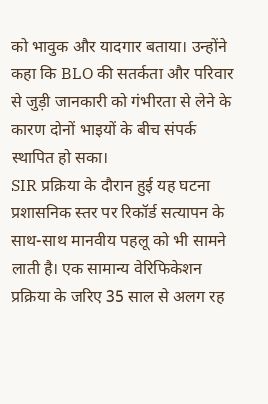को भावुक और यादगार बताया। उन्होंने कहा कि BLO की सतर्कता और परिवार से जुड़ी जानकारी को गंभीरता से लेने के कारण दोनों भाइयों के बीच संपर्क स्थापित हो सका।
SIR प्रक्रिया के दौरान हुई यह घटना प्रशासनिक स्तर पर रिकॉर्ड सत्यापन के साथ-साथ मानवीय पहलू को भी सामने लाती है। एक सामान्य वेरिफिकेशन प्रक्रिया के जरिए 35 साल से अलग रह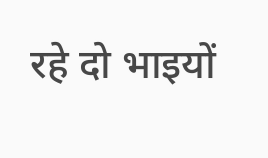रहे दो भाइयों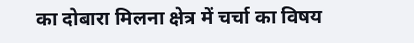का दोबारा मिलना क्षेत्र में चर्चा का विषय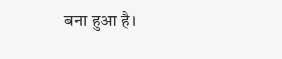बना हुआ है।